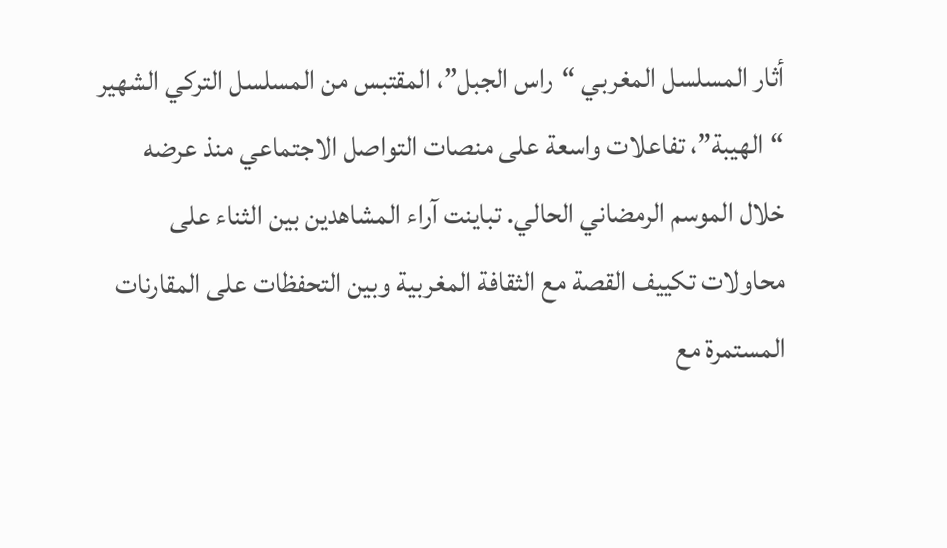أثار المسلسل المغربي “راس الجبل”، المقتبس من المسلسل التركي الشهير “الهيبة”، تفاعلات واسعة على منصات التواصل الاجتماعي منذ عرضه خلال الموسم الرمضاني الحالي. تباينت آراء المشاهدين بين الثناء على محاولات تكييف القصة مع الثقافة المغربية وبين التحفظات على المقارنات المستمرة مع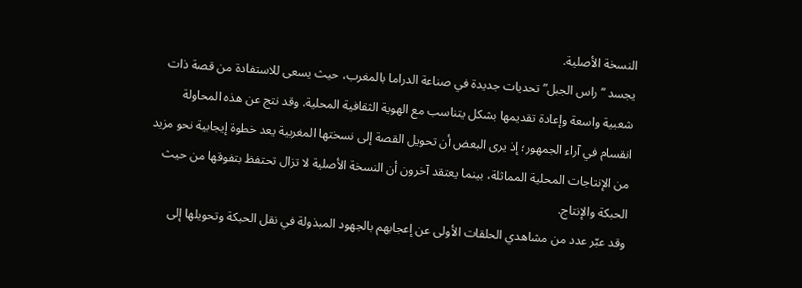النسخة الأصلية.
يجسد “راس الجبل” تحديات جديدة في صناعة الدراما بالمغرب، حيث يسعى للاستفادة من قصة ذات شعبية واسعة وإعادة تقديمها بشكل يتناسب مع الهوية الثقافية المحلية. وقد نتج عن هذه المحاولة انقسام في آراء الجمهور؛ إذ يرى البعض أن تحويل القصة إلى نسختها المغربية يعد خطوة إيجابية نحو مزيد من الإنتاجات المحلية المماثلة، بينما يعتقد آخرون أن النسخة الأصلية لا تزال تحتفظ بتفوقها من حيث الحبكة والإنتاج.
وقد عبّر عدد من مشاهدي الحلقات الأولى عن إعجابهم بالجهود المبذولة في نقل الحبكة وتحويلها إلى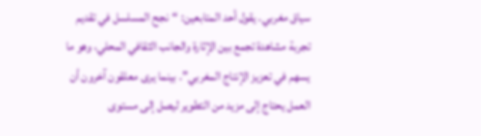سياق مغربي. يقول أحد المتابعين: “نجح المسلسل في تقديم تجربة مشاهدة تجمع بين الإثارة والجانب الثقافي المحلي، وهو ما يسهم في تعزيز الإنتاج المغربي”. بينما يرى معلقون آخرون أن العمل يحتاج إلى مزيد من التطوير ليصل إلى مستوى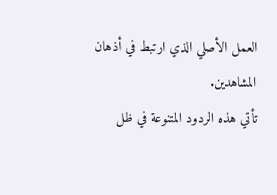العمل الأصلي الذي ارتبط في أذهان المشاهدين.
تأتي هذه الردود المتنوعة في ظل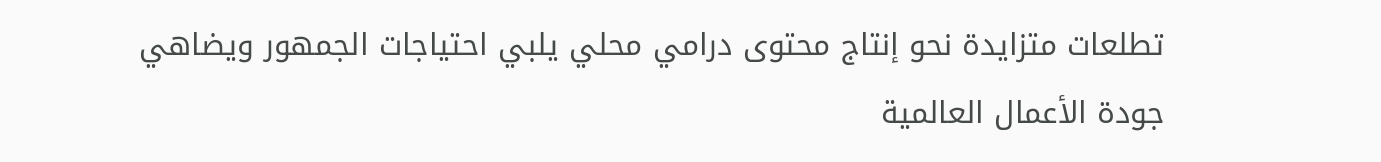تطلعات متزايدة نحو إنتاج محتوى درامي محلي يلبي احتياجات الجمهور ويضاهي جودة الأعمال العالمية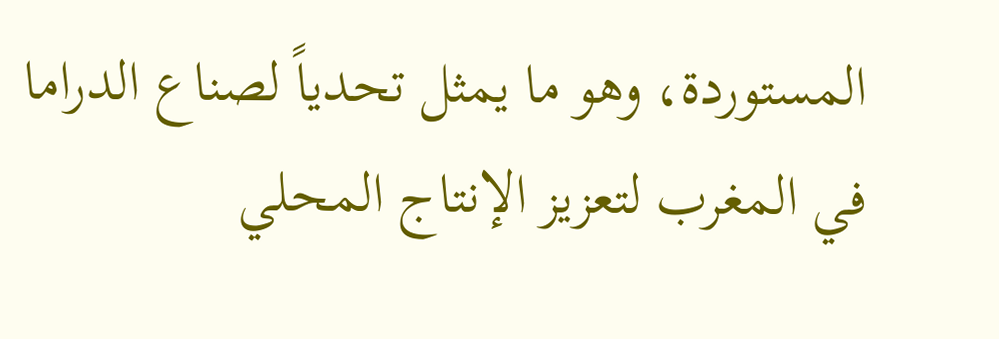المستوردة، وهو ما يمثل تحدياً لصناع الدراما في المغرب لتعزيز الإنتاج المحلي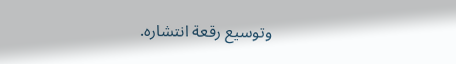وتوسيع رقعة انتشاره.